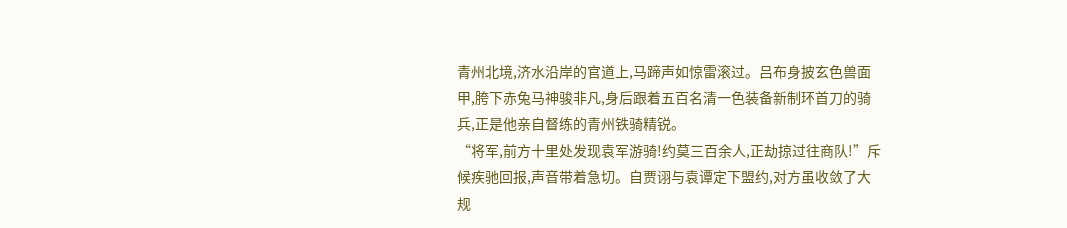青州北境,济水沿岸的官道上,马蹄声如惊雷滚过。吕布身披玄色兽面甲,胯下赤兔马神骏非凡,身后跟着五百名清一色装备新制环首刀的骑兵,正是他亲自督练的青州铁骑精锐。
“将军,前方十里处发现袁军游骑!约莫三百余人,正劫掠过往商队!”斥候疾驰回报,声音带着急切。自贾诩与袁谭定下盟约,对方虽收敛了大规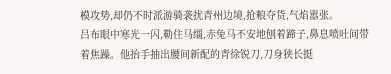模攻势,却仍不时派游骑袭扰青州边境,抢粮夺货,气焰嚣张。
吕布眼中寒光一闪,勒住马缰,赤兔马不安地刨着蹄子,鼻息喷吐间带着焦躁。他抬手抽出腰间新配的青徐锐刀,刀身狭长挺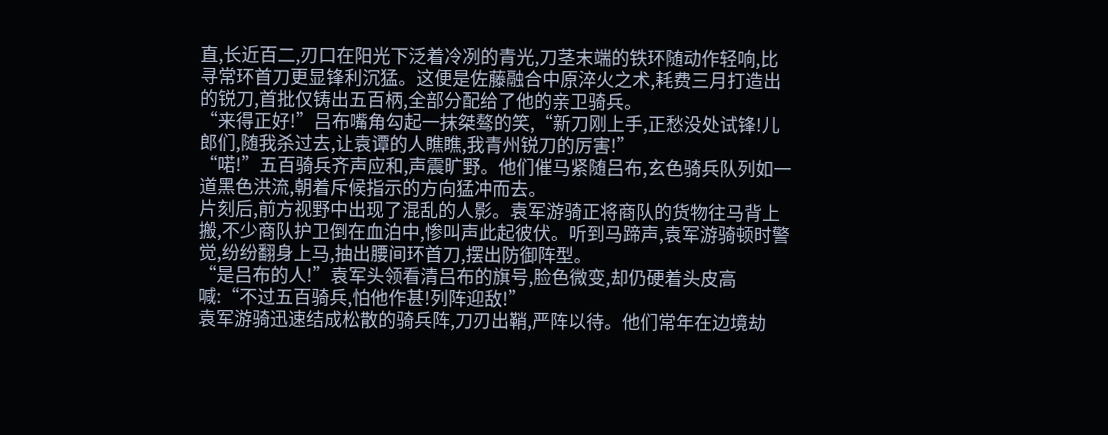直,长近百二,刃口在阳光下泛着冷冽的青光,刀茎末端的铁环随动作轻响,比寻常环首刀更显锋利沉猛。这便是佐藤融合中原淬火之术,耗费三月打造出的锐刀,首批仅铸出五百柄,全部分配给了他的亲卫骑兵。
“来得正好!”吕布嘴角勾起一抹桀骜的笑,“新刀刚上手,正愁没处试锋!儿郎们,随我杀过去,让袁谭的人瞧瞧,我青州锐刀的厉害!”
“喏!”五百骑兵齐声应和,声震旷野。他们催马紧随吕布,玄色骑兵队列如一道黑色洪流,朝着斥候指示的方向猛冲而去。
片刻后,前方视野中出现了混乱的人影。袁军游骑正将商队的货物往马背上搬,不少商队护卫倒在血泊中,惨叫声此起彼伏。听到马蹄声,袁军游骑顿时警觉,纷纷翻身上马,抽出腰间环首刀,摆出防御阵型。
“是吕布的人!”袁军头领看清吕布的旗号,脸色微变,却仍硬着头皮高喊:“不过五百骑兵,怕他作甚!列阵迎敌!”
袁军游骑迅速结成松散的骑兵阵,刀刃出鞘,严阵以待。他们常年在边境劫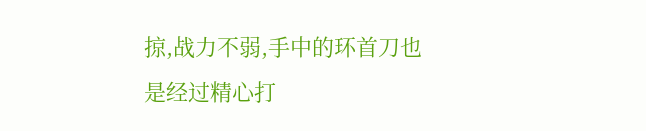掠,战力不弱,手中的环首刀也是经过精心打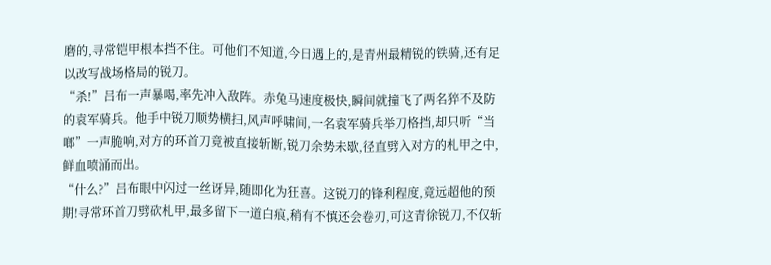磨的,寻常铠甲根本挡不住。可他们不知道,今日遇上的,是青州最精锐的铁骑,还有足以改写战场格局的锐刀。
“杀!”吕布一声暴喝,率先冲入敌阵。赤兔马速度极快,瞬间就撞飞了两名猝不及防的袁军骑兵。他手中锐刀顺势横扫,风声呼啸间,一名袁军骑兵举刀格挡,却只听“当啷”一声脆响,对方的环首刀竟被直接斩断,锐刀余势未歇,径直劈入对方的札甲之中,鲜血喷涌而出。
“什么?”吕布眼中闪过一丝讶异,随即化为狂喜。这锐刀的锋利程度,竟远超他的预期!寻常环首刀劈砍札甲,最多留下一道白痕,稍有不慎还会卷刃,可这青徐锐刀,不仅斩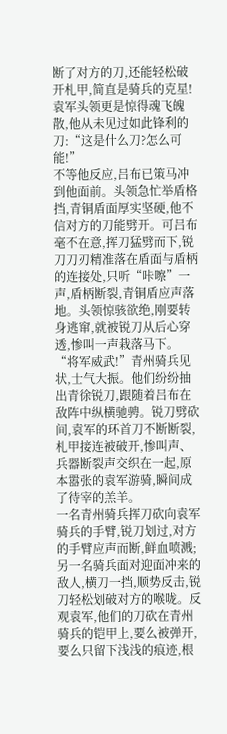断了对方的刀,还能轻松破开札甲,简直是骑兵的克星!
袁军头领更是惊得魂飞魄散,他从未见过如此锋利的刀:“这是什么刀?怎么可能!”
不等他反应,吕布已策马冲到他面前。头领急忙举盾格挡,青铜盾面厚实坚硬,他不信对方的刀能劈开。可吕布毫不在意,挥刀猛劈而下,锐刀刀刃精准落在盾面与盾柄的连接处,只听“咔嚓”一声,盾柄断裂,青铜盾应声落地。头领惊骇欲绝,刚要转身逃窜,就被锐刀从后心穿透,惨叫一声栽落马下。
“将军威武!”青州骑兵见状,士气大振。他们纷纷抽出青徐锐刀,跟随着吕布在敌阵中纵横驰骋。锐刀劈砍间,袁军的环首刀不断断裂,札甲接连被破开,惨叫声、兵器断裂声交织在一起,原本嚣张的袁军游骑,瞬间成了待宰的羔羊。
一名青州骑兵挥刀砍向袁军骑兵的手臂,锐刀划过,对方的手臂应声而断,鲜血喷溅;另一名骑兵面对迎面冲来的敌人,横刀一挡,顺势反击,锐刀轻松划破对方的喉咙。反观袁军,他们的刀砍在青州骑兵的铠甲上,要么被弹开,要么只留下浅浅的痕迹,根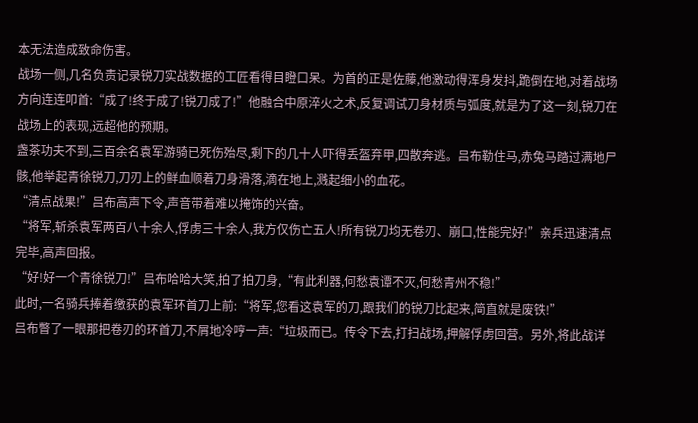本无法造成致命伤害。
战场一侧,几名负责记录锐刀实战数据的工匠看得目瞪口呆。为首的正是佐藤,他激动得浑身发抖,跪倒在地,对着战场方向连连叩首:“成了!终于成了!锐刀成了!”他融合中原淬火之术,反复调试刀身材质与弧度,就是为了这一刻,锐刀在战场上的表现,远超他的预期。
盏茶功夫不到,三百余名袁军游骑已死伤殆尽,剩下的几十人吓得丢盔弃甲,四散奔逃。吕布勒住马,赤兔马踏过满地尸骸,他举起青徐锐刀,刀刃上的鲜血顺着刀身滑落,滴在地上,溅起细小的血花。
“清点战果!”吕布高声下令,声音带着难以掩饰的兴奋。
“将军,斩杀袁军两百八十余人,俘虏三十余人,我方仅伤亡五人!所有锐刀均无卷刃、崩口,性能完好!”亲兵迅速清点完毕,高声回报。
“好!好一个青徐锐刀!”吕布哈哈大笑,拍了拍刀身,“有此利器,何愁袁谭不灭,何愁青州不稳!”
此时,一名骑兵捧着缴获的袁军环首刀上前:“将军,您看这袁军的刀,跟我们的锐刀比起来,简直就是废铁!”
吕布瞥了一眼那把卷刃的环首刀,不屑地冷哼一声:“垃圾而已。传令下去,打扫战场,押解俘虏回营。另外,将此战详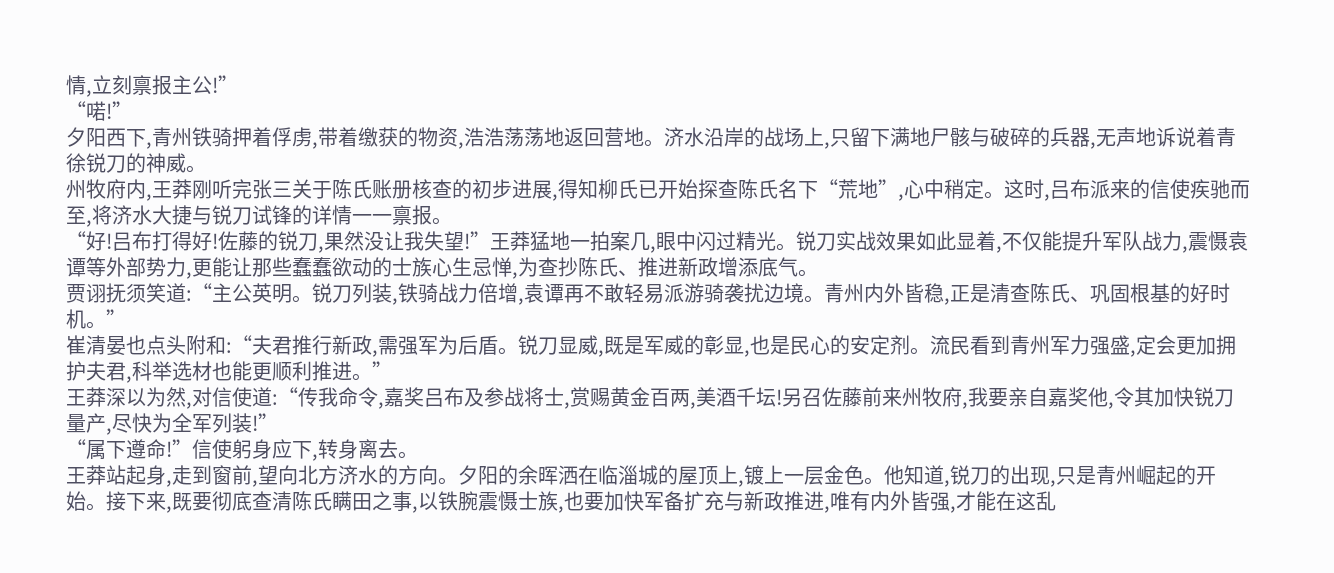情,立刻禀报主公!”
“喏!”
夕阳西下,青州铁骑押着俘虏,带着缴获的物资,浩浩荡荡地返回营地。济水沿岸的战场上,只留下满地尸骸与破碎的兵器,无声地诉说着青徐锐刀的神威。
州牧府内,王莽刚听完张三关于陈氏账册核查的初步进展,得知柳氏已开始探查陈氏名下“荒地”,心中稍定。这时,吕布派来的信使疾驰而至,将济水大捷与锐刀试锋的详情一一禀报。
“好!吕布打得好!佐藤的锐刀,果然没让我失望!”王莽猛地一拍案几,眼中闪过精光。锐刀实战效果如此显着,不仅能提升军队战力,震慑袁谭等外部势力,更能让那些蠢蠢欲动的士族心生忌惮,为查抄陈氏、推进新政增添底气。
贾诩抚须笑道:“主公英明。锐刀列装,铁骑战力倍增,袁谭再不敢轻易派游骑袭扰边境。青州内外皆稳,正是清查陈氏、巩固根基的好时机。”
崔清晏也点头附和:“夫君推行新政,需强军为后盾。锐刀显威,既是军威的彰显,也是民心的安定剂。流民看到青州军力强盛,定会更加拥护夫君,科举选材也能更顺利推进。”
王莽深以为然,对信使道:“传我命令,嘉奖吕布及参战将士,赏赐黄金百两,美酒千坛!另召佐藤前来州牧府,我要亲自嘉奖他,令其加快锐刀量产,尽快为全军列装!”
“属下遵命!”信使躬身应下,转身离去。
王莽站起身,走到窗前,望向北方济水的方向。夕阳的余晖洒在临淄城的屋顶上,镀上一层金色。他知道,锐刀的出现,只是青州崛起的开始。接下来,既要彻底查清陈氏瞒田之事,以铁腕震慑士族,也要加快军备扩充与新政推进,唯有内外皆强,才能在这乱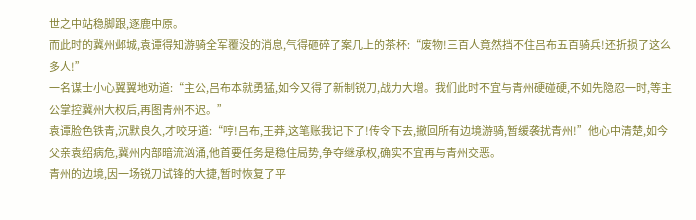世之中站稳脚跟,逐鹿中原。
而此时的冀州邺城,袁谭得知游骑全军覆没的消息,气得砸碎了案几上的茶杯:“废物!三百人竟然挡不住吕布五百骑兵!还折损了这么多人!”
一名谋士小心翼翼地劝道:“主公,吕布本就勇猛,如今又得了新制锐刀,战力大增。我们此时不宜与青州硬碰硬,不如先隐忍一时,等主公掌控冀州大权后,再图青州不迟。”
袁谭脸色铁青,沉默良久,才咬牙道:“哼!吕布,王莽,这笔账我记下了!传令下去,撤回所有边境游骑,暂缓袭扰青州!”他心中清楚,如今父亲袁绍病危,冀州内部暗流汹涌,他首要任务是稳住局势,争夺继承权,确实不宜再与青州交恶。
青州的边境,因一场锐刀试锋的大捷,暂时恢复了平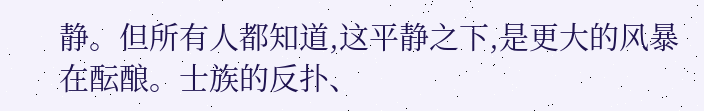静。但所有人都知道,这平静之下,是更大的风暴在酝酿。士族的反扑、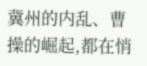冀州的内乱、曹操的崛起,都在悄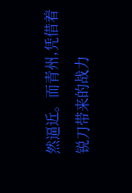然逼近。而青州,凭借着锐刀带来的战力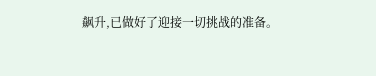飙升,已做好了迎接一切挑战的准备。